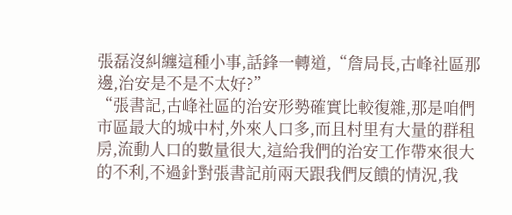張磊沒糾纏這種小事,話鋒一轉道,“詹局長,古峰社區那邊,治安是不是不太好?”
“張書記,古峰社區的治安形勢確實比較復雜,那是咱們市區最大的城中村,外來人口多,而且村里有大量的群租房,流動人口的數量很大,這給我們的治安工作帶來很大的不利,不過針對張書記前兩天跟我們反饋的情況,我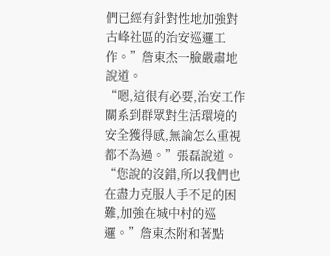們已經有針對性地加強對古峰社區的治安巡邏工作。”詹東杰一臉嚴肅地說道。
“嗯,這很有必要,治安工作關系到群眾對生活環境的安全獲得感,無論怎么重視都不為過。”張磊說道。
“您說的沒錯,所以我們也在盡力克服人手不足的困難,加強在城中村的巡邏。”詹東杰附和著點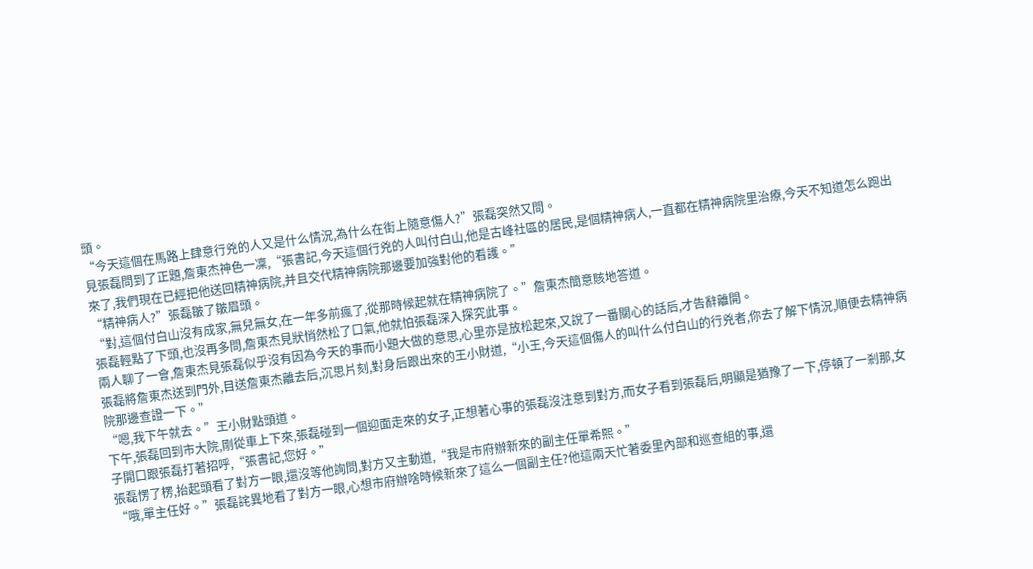頭。
“今天這個在馬路上肆意行兇的人又是什么情況,為什么在街上隨意傷人?”張磊突然又問。
見張磊問到了正題,詹東杰神色一凜,“張書記,今天這個行兇的人叫付白山,他是古峰社區的居民,是個精神病人,一直都在精神病院里治療,今天不知道怎么跑出來了,我們現在已經把他送回精神病院,并且交代精神病院那邊要加強對他的看護。”
“精神病人?”張磊皺了皺眉頭。
“對,這個付白山沒有成家,無兒無女,在一年多前瘋了,從那時候起就在精神病院了。”詹東杰簡意賅地答道。
張磊輕點了下頭,也沒再多問,詹東杰見狀悄然松了口氣,他就怕張磊深入探究此事。
兩人聊了一會,詹東杰見張磊似乎沒有因為今天的事而小題大做的意思,心里亦是放松起來,又說了一番關心的話后,才告辭離開。
張磊將詹東杰送到門外,目送詹東杰離去后,沉思片刻,對身后跟出來的王小財道,“小王,今天這個傷人的叫什么付白山的行兇者,你去了解下情況,順便去精神病院那邊查證一下。”
“嗯,我下午就去。”王小財點頭道。
下午,張磊回到市大院,剛從車上下來,張磊碰到一個迎面走來的女子,正想著心事的張磊沒注意到對方,而女子看到張磊后,明顯是猶豫了一下,停頓了一剎那,女子開口跟張磊打著招呼,“張書記,您好。”
張磊愣了楞,抬起頭看了對方一眼,還沒等他詢問,對方又主動道,“我是市府辦新來的副主任單希熙。”
“哦,單主任好。”張磊詫異地看了對方一眼,心想市府辦啥時候新來了這么一個副主任?他這兩天忙著委里內部和巡查組的事,還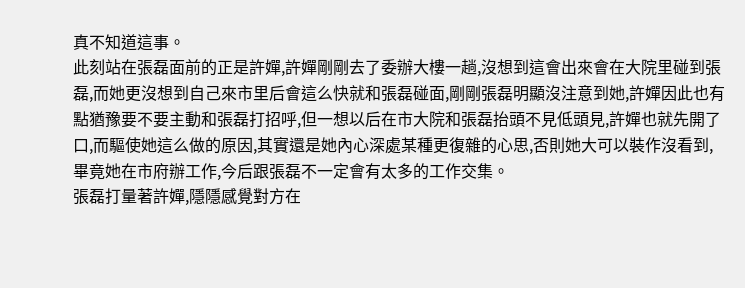真不知道這事。
此刻站在張磊面前的正是許嬋,許嬋剛剛去了委辦大樓一趟,沒想到這會出來會在大院里碰到張磊,而她更沒想到自己來市里后會這么快就和張磊碰面,剛剛張磊明顯沒注意到她,許嬋因此也有點猶豫要不要主動和張磊打招呼,但一想以后在市大院和張磊抬頭不見低頭見,許嬋也就先開了口,而驅使她這么做的原因,其實還是她內心深處某種更復雜的心思,否則她大可以裝作沒看到,畢竟她在市府辦工作,今后跟張磊不一定會有太多的工作交集。
張磊打量著許嬋,隱隱感覺對方在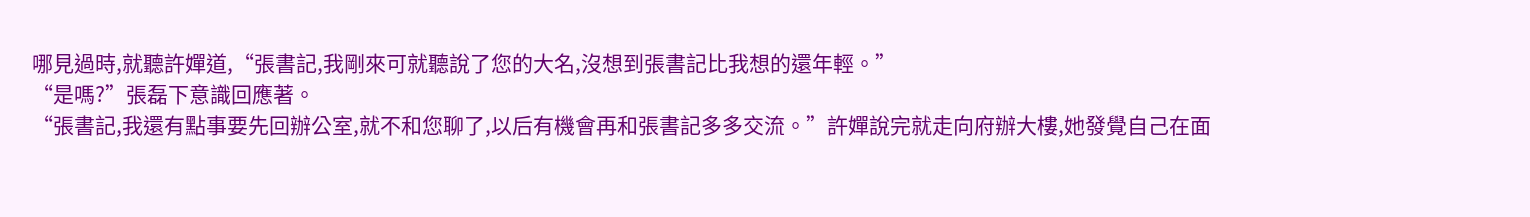哪見過時,就聽許嬋道,“張書記,我剛來可就聽說了您的大名,沒想到張書記比我想的還年輕。”
“是嗎?”張磊下意識回應著。
“張書記,我還有點事要先回辦公室,就不和您聊了,以后有機會再和張書記多多交流。”許嬋說完就走向府辦大樓,她發覺自己在面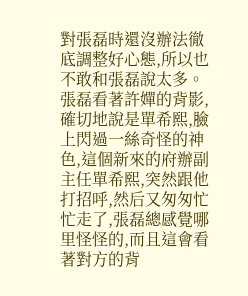對張磊時還沒辦法徹底調整好心態,所以也不敢和張磊說太多。
張磊看著許嬋的背影,確切地說是單希熙,臉上閃過一絲奇怪的神色,這個新來的府辦副主任單希熙,突然跟他打招呼,然后又匆匆忙忙走了,張磊總感覺哪里怪怪的,而且這會看著對方的背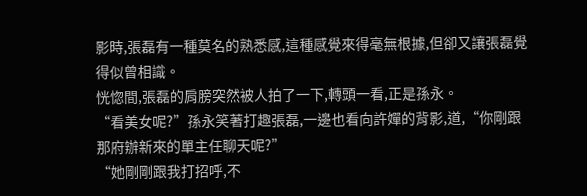影時,張磊有一種莫名的熟悉感,這種感覺來得毫無根據,但卻又讓張磊覺得似曾相識。
恍惚間,張磊的肩膀突然被人拍了一下,轉頭一看,正是孫永。
“看美女呢?”孫永笑著打趣張磊,一邊也看向許嬋的背影,道,“你剛跟那府辦新來的單主任聊天呢?”
“她剛剛跟我打招呼,不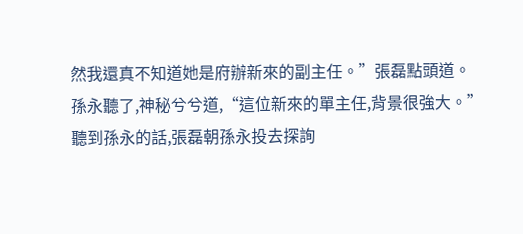然我還真不知道她是府辦新來的副主任。”張磊點頭道。
孫永聽了,神秘兮兮道,“這位新來的單主任,背景很強大。”
聽到孫永的話,張磊朝孫永投去探詢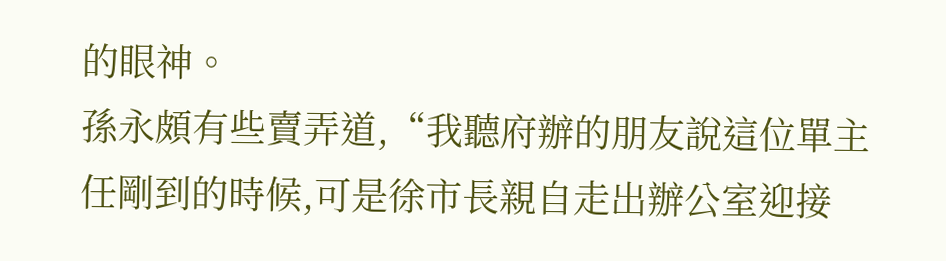的眼神。
孫永頗有些賣弄道,“我聽府辦的朋友說這位單主任剛到的時候,可是徐市長親自走出辦公室迎接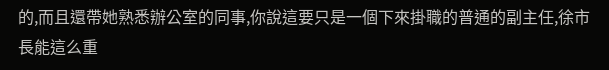的,而且還帶她熟悉辦公室的同事,你說這要只是一個下來掛職的普通的副主任,徐市長能這么重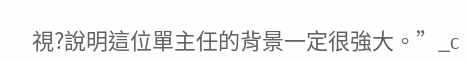視?說明這位單主任的背景一定很強大。”_c